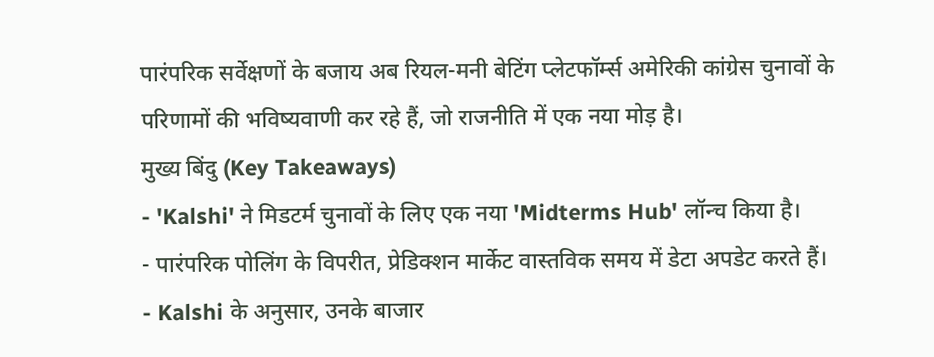पारंपरिक सर्वेक्षणों के बजाय अब रियल-मनी बेटिंग प्लेटफॉर्म्स अमेरिकी कांग्रेस चुनावों के परिणामों की भविष्यवाणी कर रहे हैं, जो राजनीति में एक नया मोड़ है।
मुख्य बिंदु (Key Takeaways)
- 'Kalshi' ने मिडटर्म चुनावों के लिए एक नया 'Midterms Hub' लॉन्च किया है।
- पारंपरिक पोलिंग के विपरीत, प्रेडिक्शन मार्केट वास्तविक समय में डेटा अपडेट करते हैं।
- Kalshi के अनुसार, उनके बाजार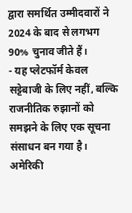द्वारा समर्थित उम्मीदवारों ने 2024 के बाद से लगभग 90% चुनाव जीते हैं।
- यह प्लेटफॉर्म केवल सट्टेबाजी के लिए नहीं, बल्कि राजनीतिक रुझानों को समझने के लिए एक सूचना संसाधन बन गया है।
अमेरिकी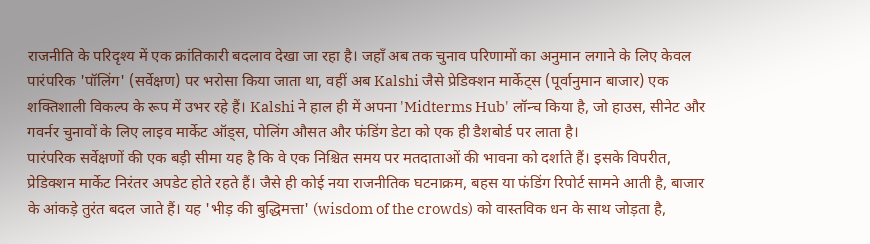राजनीति के परिदृश्य में एक क्रांतिकारी बदलाव देखा जा रहा है। जहाँ अब तक चुनाव परिणामों का अनुमान लगाने के लिए केवल पारंपरिक 'पॉलिंग' (सर्वेक्षण) पर भरोसा किया जाता था, वहीं अब Kalshi जैसे प्रेडिक्शन मार्केट्स (पूर्वानुमान बाजार) एक शक्तिशाली विकल्प के रूप में उभर रहे हैं। Kalshi ने हाल ही में अपना 'Midterms Hub' लॉन्च किया है, जो हाउस, सीनेट और गवर्नर चुनावों के लिए लाइव मार्केट ऑड्स, पोलिंग औसत और फंडिंग डेटा को एक ही डैशबोर्ड पर लाता है।
पारंपरिक सर्वेक्षणों की एक बड़ी सीमा यह है कि वे एक निश्चित समय पर मतदाताओं की भावना को दर्शाते हैं। इसके विपरीत, प्रेडिक्शन मार्केट निरंतर अपडेट होते रहते हैं। जैसे ही कोई नया राजनीतिक घटनाक्रम, बहस या फंडिंग रिपोर्ट सामने आती है, बाजार के आंकड़े तुरंत बदल जाते हैं। यह 'भीड़ की बुद्धिमत्ता' (wisdom of the crowds) को वास्तविक धन के साथ जोड़ता है,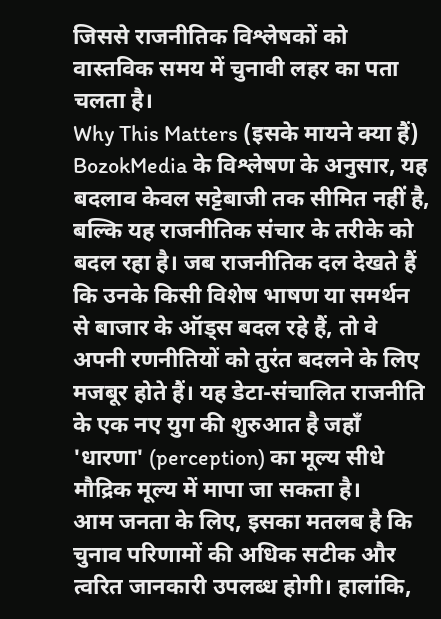जिससे राजनीतिक विश्लेषकों को वास्तविक समय में चुनावी लहर का पता चलता है।
Why This Matters (इसके मायने क्या हैं)
BozokMedia के विश्लेषण के अनुसार, यह बदलाव केवल सट्टेबाजी तक सीमित नहीं है, बल्कि यह राजनीतिक संचार के तरीके को बदल रहा है। जब राजनीतिक दल देखते हैं कि उनके किसी विशेष भाषण या समर्थन से बाजार के ऑड्स बदल रहे हैं, तो वे अपनी रणनीतियों को तुरंत बदलने के लिए मजबूर होते हैं। यह डेटा-संचालित राजनीति के एक नए युग की शुरुआत है जहाँ 'धारणा' (perception) का मूल्य सीधे मौद्रिक मूल्य में मापा जा सकता है।
आम जनता के लिए, इसका मतलब है कि चुनाव परिणामों की अधिक सटीक और त्वरित जानकारी उपलब्ध होगी। हालांकि,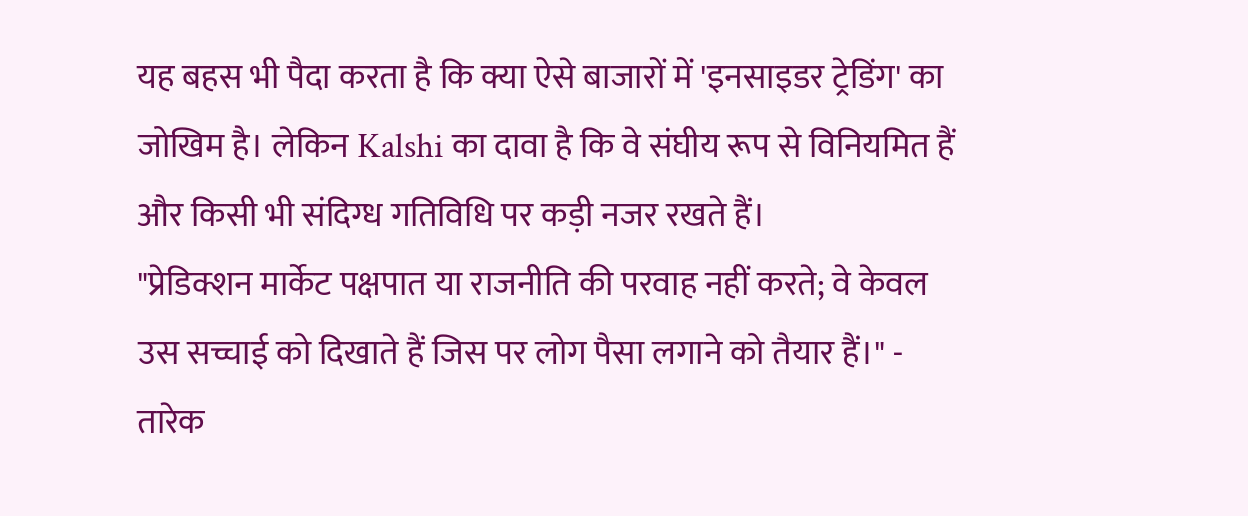यह बहस भी पैदा करता है कि क्या ऐसे बाजारों में 'इनसाइडर ट्रेडिंग' का जोखिम है। लेकिन Kalshi का दावा है कि वे संघीय रूप से विनियमित हैं और किसी भी संदिग्ध गतिविधि पर कड़ी नजर रखते हैं।
"प्रेडिक्शन मार्केट पक्षपात या राजनीति की परवाह नहीं करते; वे केवल उस सच्चाई को दिखाते हैं जिस पर लोग पैसा लगाने को तैयार हैं।" - तारेक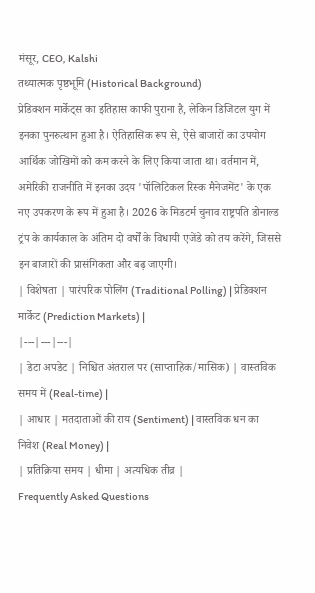मंसूर, CEO, Kalshi
तथ्यात्मक पृष्ठभूमि (Historical Background)
प्रेडिक्शन मार्केट्स का इतिहास काफी पुराना है, लेकिन डिजिटल युग में इनका पुनरुत्थान हुआ है। ऐतिहासिक रूप से, ऐसे बाजारों का उपयोग आर्थिक जोखिमों को कम करने के लिए किया जाता था। वर्तमान में, अमेरिकी राजनीति में इनका उदय 'पॉलिटिकल रिस्क मैनेजमेंट' के एक नए उपकरण के रूप में हुआ है। 2026 के मिडटर्म चुनाव राष्ट्रपति डोनाल्ड ट्रंप के कार्यकाल के अंतिम दो वर्षों के विधायी एजेंडे को तय करेंगे, जिससे इन बाजारों की प्रासंगिकता और बढ़ जाएगी।
| विशेषता | पारंपरिक पोलिंग (Traditional Polling) | प्रेडिक्शन मार्केट (Prediction Markets) |
|---|---|---|
| डेटा अपडेट | निश्चित अंतराल पर (साप्ताहिक/मासिक) | वास्तविक समय में (Real-time) |
| आधार | मतदाताओं की राय (Sentiment) | वास्तविक धन का निवेश (Real Money) |
| प्रतिक्रिया समय | धीमा | अत्यधिक तीव्र |
Frequently Asked Questions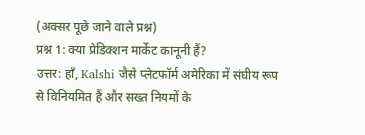(अक्सर पूछे जाने वाले प्रश्न)
प्रश्न 1: क्या प्रेडिक्शन मार्केट कानूनी हैं?
उत्तर: हाँ, Kalshi जैसे प्लेटफॉर्म अमेरिका में संघीय रूप से विनियमित हैं और सख्त नियमों के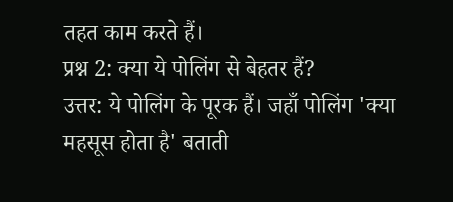तहत काम करते हैं।
प्रश्न 2: क्या ये पोलिंग से बेहतर हैं?
उत्तर: ये पोलिंग के पूरक हैं। जहाँ पोलिंग 'क्या महसूस होता है' बताती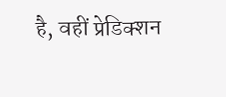है, वहीं प्रेडिक्शन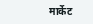मार्केट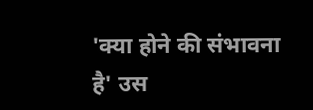'क्या होने की संभावना है' उस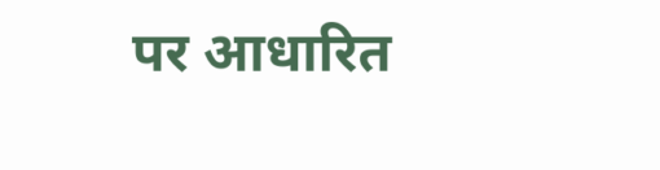पर आधारित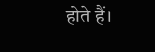होते हैं।